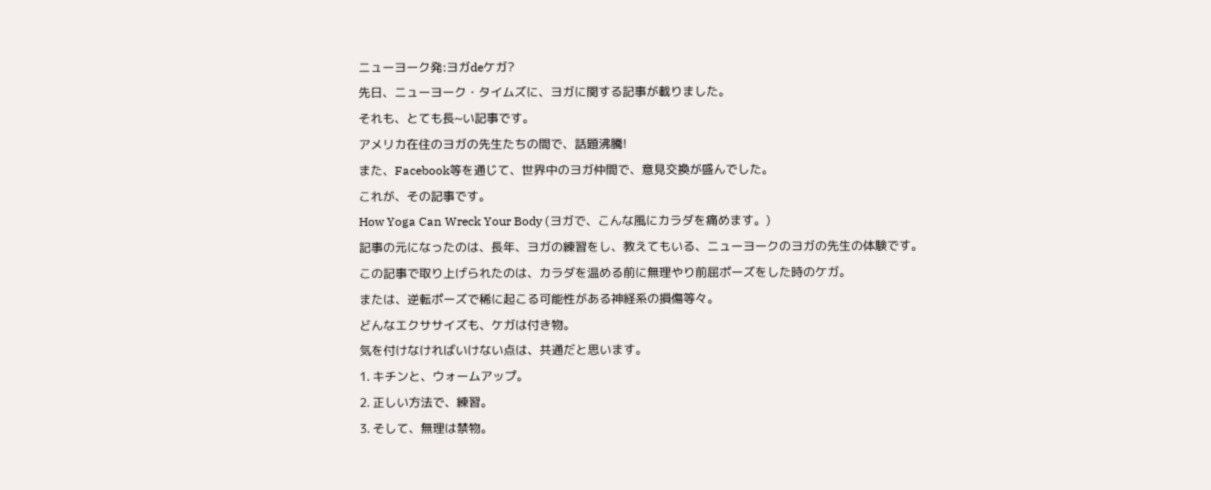ニューヨーク発:ヨガdeケガ?
先日、ニューヨーク・タイムズに、ヨガに関する記事が載りました。
それも、とても長~い記事です。
アメリカ在住のヨガの先生たちの間で、話題沸騰!
また、Facebook等を通じて、世界中のヨガ仲間で、意見交換が盛んでした。
これが、その記事です。
How Yoga Can Wreck Your Body (ヨガで、こんな風にカラダを痛めます。)
記事の元になったのは、長年、ヨガの練習をし、教えてもいる、ニューヨークのヨガの先生の体験です。
この記事で取り上げられたのは、カラダを温める前に無理やり前屈ポーズをした時のケガ。
または、逆転ポーズで稀に起こる可能性がある神経系の損傷等々。
どんなエクササイズも、ケガは付き物。
気を付けなければいけない点は、共通だと思います。
1. キチンと、ウォームアップ。
2. 正しい方法で、練習。
3. そして、無理は禁物。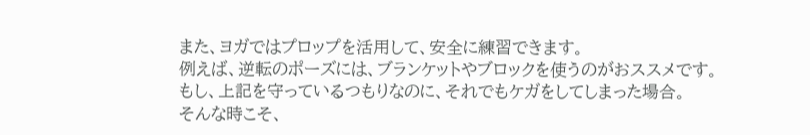また、ヨガではプロップを活用して、安全に練習できます。
例えば、逆転のポーズには、ブランケットやブロックを使うのがおススメです。
もし、上記を守っているつもりなのに、それでもケガをしてしまった場合。
そんな時こそ、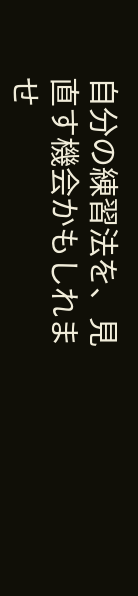自分の練習法を、見直す機会かもしれませ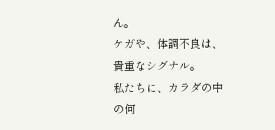ん。
ケガや、体調不良は、貴重なシグナル。
私たちに、カラダの中の何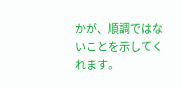かが、順調ではないことを示してくれます。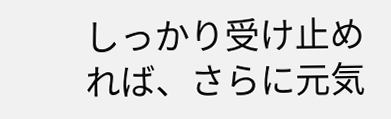しっかり受け止めれば、さらに元気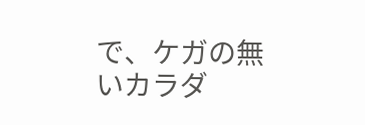で、ケガの無いカラダ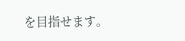を目指せます。